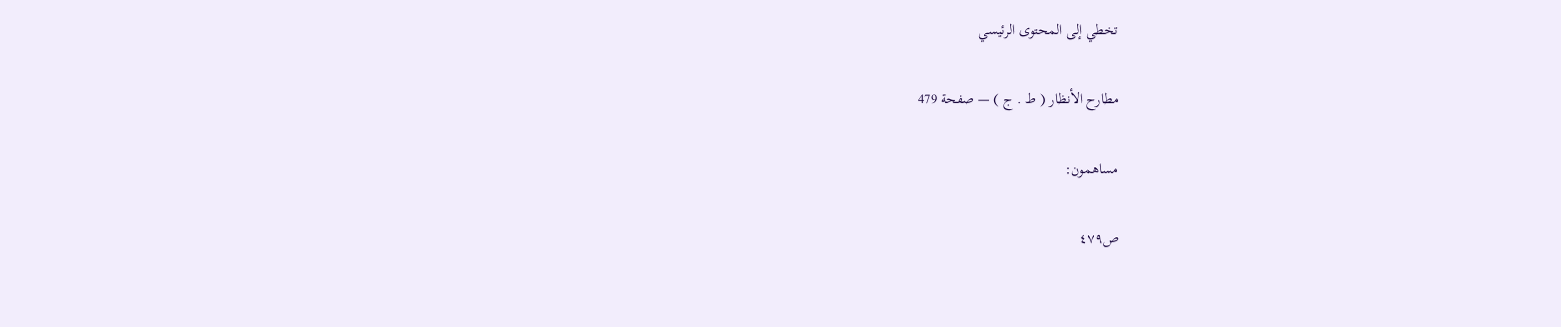تخطي إلى المحتوى الرئيسي

مطارح الأنظار ( ط . ج ) — صفحة 479

مساهمون:

ص٤٧٩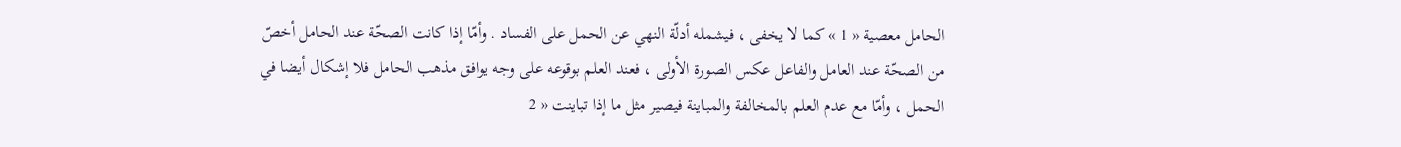الحامل معصية « 1 » كما لا يخفى ، فيشمله أدلّة النهي عن الحمل على الفساد . وأمّا إذا كانت الصحّة عند الحامل أخصّ من الصحّة عند العامل والفاعل عكس الصورة الأولى ، فعند العلم بوقوعه على وجه يوافق مذهب الحامل فلا إشكال أيضا في الحمل ، وأمّا مع عدم العلم بالمخالفة والمباينة فيصير مثل ما إذا تباينت « 2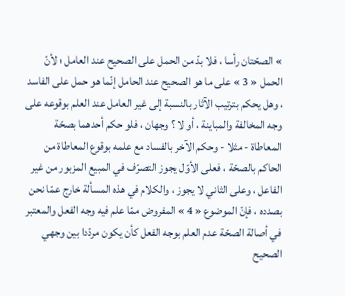» الصحّتان رأسا ، فلا بدّ من الحمل على الصحيح عند العامل ؛ لأنّ الحمل « 3 » على ما هو الصحيح عند الحامل إنّما هو حمل على الفاسد ، وهل يحكم بترتيب الآثار بالنسبة إلى غير العامل عند العلم بوقوعه على وجه المخالفة والمباينة ، أو لا ؟ وجهان ، فلو حكم أحدهما بصحّة المعاطاة - مثلا - وحكم الآخر بالفساد مع علمه بوقوع المعاطاة من الحاكم بالصحّة ، فعلى الأوّل يجوز التصرّف في المبيع المزبور من غير الفاعل ، وعلى الثاني لا يجوز ، والكلام في هذه المسألة خارج عمّا نحن بصدده ، فإنّ الموضوع « 4 » المفروض ممّا علم فيه وجه الفعل والمعتبر في أصالة الصحّة عدم العلم بوجه الفعل كأن يكون مردّدا بين وجهي الصحيح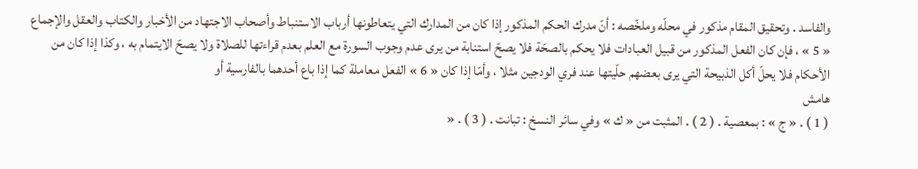والفاسد . وتحقيق المقام مذكور في محلّه وملخّصه : أنّ مدرك الحكم المذكور إذا كان من المدارك التي يتعاطونها أرباب الاستنباط وأصحاب الاجتهاد من الأخبار والكتاب والعقل والإجماع « 5 » ، فإن كان الفعل المذكور من قبيل العبادات فلا يحكم بالصحّة فلا يصحّ استنابة من يرى عدم وجوب السورة مع العلم بعدم قراءتها للصلاة ولا يصحّ الايتمام به ، وكذا إذا كان من الأحكام فلا يحلّ أكل الذبيحة التي يرى بعضهم حلّيتها عند فري الودجين مثلا ، وأمّا إذا كان « 6 » الفعل معاملة كما إذا باع أحدهما بالفارسية أو
هامش
( 1 ) . « ج » : بمعصية . ( 2 ) . المثبت من « ك » وفي سائر النسخ : تبانت . ( 3 ) . «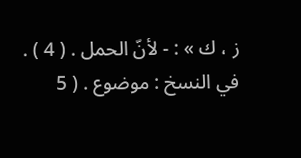ز ، ك » : - لأنّ الحمل . ( 4 ) . في النسخ : موضوع . ( 5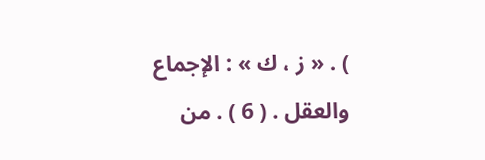) . « ز ، ك » : الإجماع والعقل . ( 6 ) . من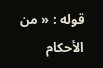قوله : « من الأحكام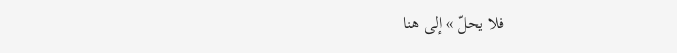فلا يحلّ » إلى هنا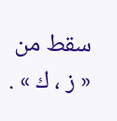سقط من « ز ، ك » .